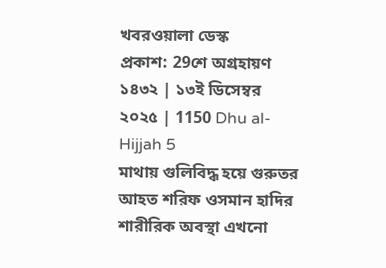খবরওয়ালা ডেস্ক
প্রকাশ: 29শে অগ্রহায়ণ ১৪৩২ | ১৩ই ডিসেম্বর ২০২৫ | 1150 Dhu al-Hijjah 5
মাথায় গুলিবিদ্ধ হয়ে গুরুতর আহত শরিফ ওসমান হাদির শারীরিক অবস্থা এখনো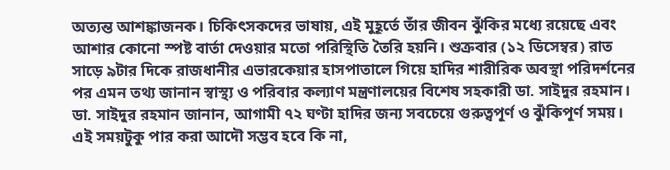অত্যন্ত আশঙ্কাজনক। চিকিৎসকদের ভাষায়, এই মুহূর্তে তাঁর জীবন ঝুঁকির মধ্যে রয়েছে এবং আশার কোনো স্পষ্ট বার্তা দেওয়ার মতো পরিস্থিতি তৈরি হয়নি। শুক্রবার (১২ ডিসেম্বর) রাত সাড়ে ৯টার দিকে রাজধানীর এভারকেয়ার হাসপাতালে গিয়ে হাদির শারীরিক অবস্থা পরিদর্শনের পর এমন তথ্য জানান স্বাস্থ্য ও পরিবার কল্যাণ মন্ত্রণালয়ের বিশেষ সহকারী ডা. সাইদুর রহমান।
ডা. সাইদুর রহমান জানান, আগামী ৭২ ঘণ্টা হাদির জন্য সবচেয়ে গুরুত্বপূর্ণ ও ঝুঁকিপূর্ণ সময়। এই সময়টুকু পার করা আদৌ সম্ভব হবে কি না,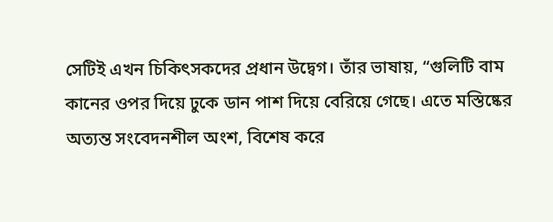সেটিই এখন চিকিৎসকদের প্রধান উদ্বেগ। তাঁর ভাষায়, “গুলিটি বাম কানের ওপর দিয়ে ঢুকে ডান পাশ দিয়ে বেরিয়ে গেছে। এতে মস্তিষ্কের অত্যন্ত সংবেদনশীল অংশ, বিশেষ করে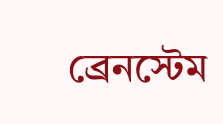ব্রেনস্টেম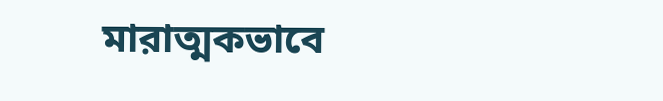মারাত্মকভাবে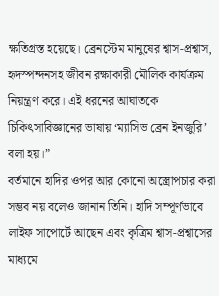ক্ষতিগ্রস্ত হয়েছে। ব্রেনস্টেম মানুষের শ্বাস-প্রশ্বাস, হৃদস্পন্দনসহ জীবন রক্ষাকারী মৌলিক কার্যক্রম নিয়ন্ত্রণ করে। এই ধরনের আঘাতকে চিকিৎসাবিজ্ঞানের ভাষায় ‘ম্যাসিভ ব্রেন ইনজুরি’ বলা হয়।”
বর্তমানে হাদির ওপর আর কোনো অস্ত্রোপচার করা সম্ভব নয় বলেও জানান তিনি। হাদি সম্পূর্ণভাবে লাইফ সাপোর্টে আছেন এবং কৃত্রিম শ্বাস-প্রশ্বাসের মাধ্যমে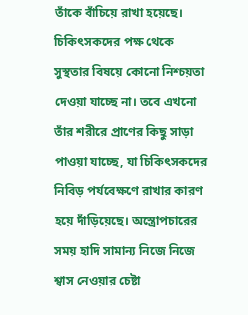তাঁকে বাঁচিয়ে রাখা হয়েছে। চিকিৎসকদের পক্ষ থেকে সুস্থতার বিষয়ে কোনো নিশ্চয়তা দেওয়া যাচ্ছে না। তবে এখনো তাঁর শরীরে প্রাণের কিছু সাড়া পাওয়া যাচ্ছে, যা চিকিৎসকদের নিবিড় পর্যবেক্ষণে রাখার কারণ হয়ে দাঁড়িয়েছে। অস্ত্রোপচারের সময় হাদি সামান্য নিজে নিজে শ্বাস নেওয়ার চেষ্টা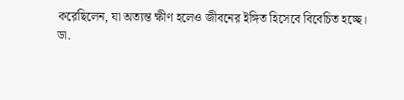করেছিলেন, যা অত্যন্ত ক্ষীণ হলেও জীবনের ইঙ্গিত হিসেবে বিবেচিত হচ্ছে।
ডা.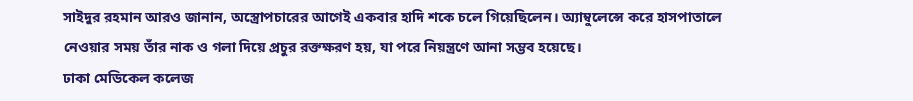সাইদুর রহমান আরও জানান, অস্ত্রোপচারের আগেই একবার হাদি শকে চলে গিয়েছিলেন। অ্যাম্বুলেন্সে করে হাসপাতালে নেওয়ার সময় তাঁর নাক ও গলা দিয়ে প্রচুর রক্তক্ষরণ হয়, যা পরে নিয়ন্ত্রণে আনা সম্ভব হয়েছে।
ঢাকা মেডিকেল কলেজ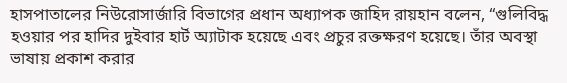হাসপাতালের নিউরোসার্জারি বিভাগের প্রধান অধ্যাপক জাহিদ রায়হান বলেন, “গুলিবিদ্ধ হওয়ার পর হাদির দুইবার হার্ট অ্যাটাক হয়েছে এবং প্রচুর রক্তক্ষরণ হয়েছে। তাঁর অবস্থা ভাষায় প্রকাশ করার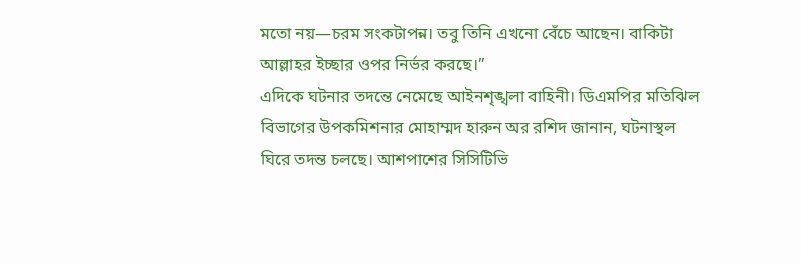মতো নয়—চরম সংকটাপন্ন। তবু তিনি এখনো বেঁচে আছেন। বাকিটা আল্লাহর ইচ্ছার ওপর নির্ভর করছে।”
এদিকে ঘটনার তদন্তে নেমেছে আইনশৃঙ্খলা বাহিনী। ডিএমপির মতিঝিল বিভাগের উপকমিশনার মোহাম্মদ হারুন অর রশিদ জানান, ঘটনাস্থল ঘিরে তদন্ত চলছে। আশপাশের সিসিটিভি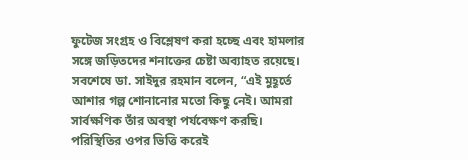ফুটেজ সংগ্রহ ও বিশ্লেষণ করা হচ্ছে এবং হামলার সঙ্গে জড়িতদের শনাক্তের চেষ্টা অব্যাহত রয়েছে।
সবশেষে ডা. সাইদুর রহমান বলেন, “এই মুহূর্তে আশার গল্প শোনানোর মতো কিছু নেই। আমরা সার্বক্ষণিক তাঁর অবস্থা পর্যবেক্ষণ করছি। পরিস্থিতির ওপর ভিত্তি করেই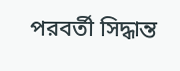পরবর্তী সিদ্ধান্ত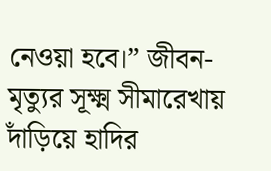নেওয়া হবে।” জীবন-মৃত্যুর সূক্ষ্ম সীমারেখায় দাঁড়িয়ে হাদির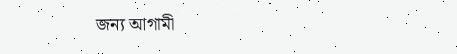জন্য আগামী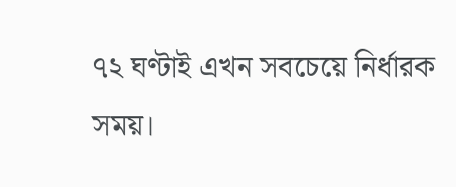৭২ ঘণ্টাই এখন সবচেয়ে নির্ধারক সময়।